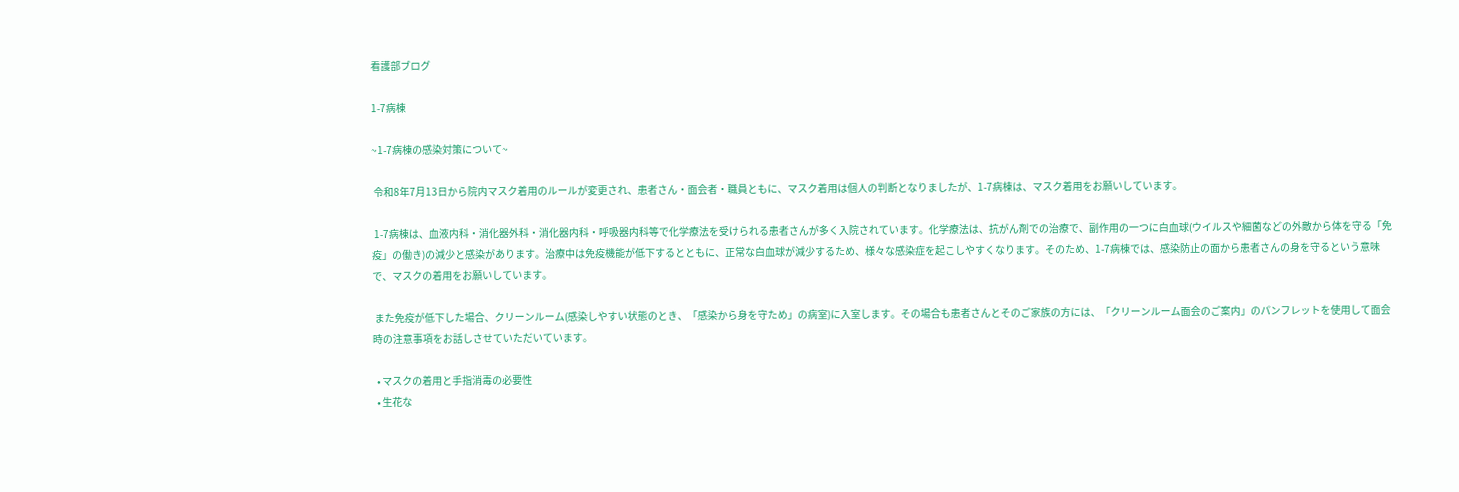看護部ブログ

1-7病棟

~1-7病棟の感染対策について~

 令和8年7月13日から院内マスク着用のルールが変更され、患者さん・面会者・職員ともに、マスク着用は個人の判断となりましたが、1-7病棟は、マスク着用をお願いしています。

 1-7病棟は、血液内科・消化器外科・消化器内科・呼吸器内科等で化学療法を受けられる患者さんが多く入院されています。化学療法は、抗がん剤での治療で、副作用の一つに白血球(ウイルスや細菌などの外敵から体を守る「免疫」の働き)の減少と感染があります。治療中は免疫機能が低下するとともに、正常な白血球が減少するため、様々な感染症を起こしやすくなります。そのため、1-7病棟では、感染防止の面から患者さんの身を守るという意味で、マスクの着用をお願いしています。

 また免疫が低下した場合、クリーンルーム(感染しやすい状態のとき、「感染から身を守ため」の病室)に入室します。その場合も患者さんとそのご家族の方には、「クリーンルーム面会のご案内」のパンフレットを使用して面会時の注意事項をお話しさせていただいています。

  • マスクの着用と手指消毒の必要性
  • 生花な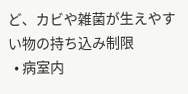ど、カビや雑菌が生えやすい物の持ち込み制限
  • 病室内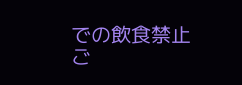での飲食禁止                    ご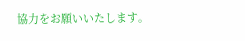協力をお願いいたします。